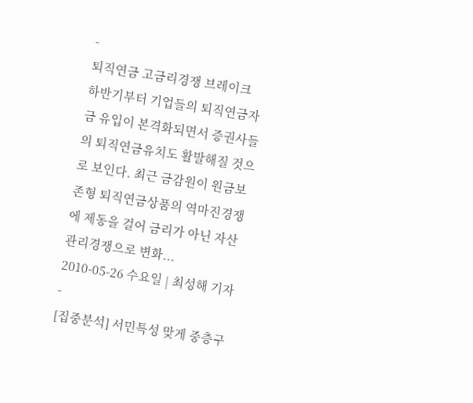-
퇴직연금 고금리경쟁 브레이크
하반기부터 기업들의 퇴직연금자금 유입이 본격화되면서 증권사들의 퇴직연금유치도 활발해질 것으로 보인다. 최근 금감원이 원금보존형 퇴직연금상품의 역마진경쟁에 제동을 걸어 금리가 아닌 자산관리경쟁으로 변화...
2010-05-26 수요일 | 최성해 기자
-
[집중분석] 서민특성 맞게 중층구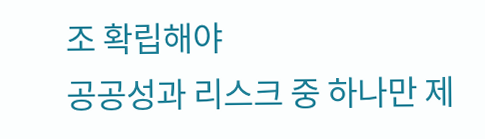조 확립해야
공공성과 리스크 중 하나만 제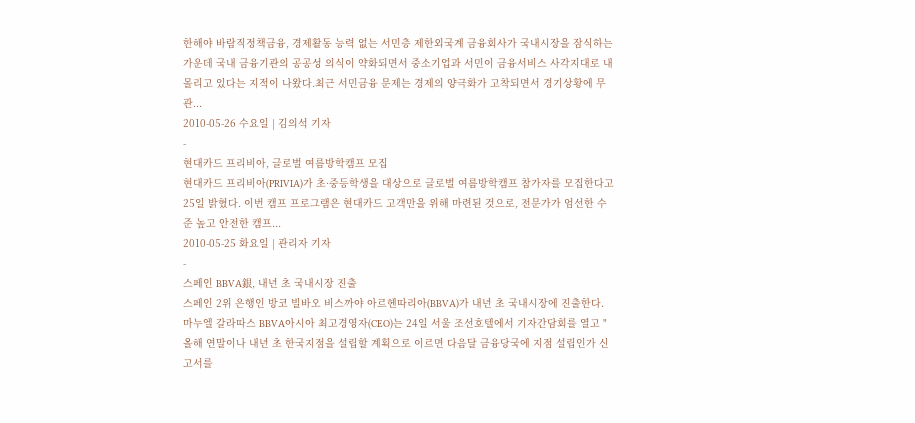한해야 바람직정책금융, 경제활동 능력 없는 서민층 제한외국계 금융회사가 국내시장을 잠식하는 가운데 국내 금융기관의 공공성 의식이 약화되면서 중소기업과 서민이 금융서비스 사각지대로 내몰리고 있다는 지적이 나왔다.최근 서민금융 문제는 경제의 양극화가 고착되면서 경기상황에 무관...
2010-05-26 수요일 | 김의석 기자
-
현대카드 프리비아, 글로벌 여름방학캠프 모집
현대카드 프리비아(PRIVIA)가 초·중등학생을 대상으로 글로벌 여름방학캠프 참가자를 모집한다고 25일 밝혔다. 이번 캠프 프로그램은 현대카드 고객만을 위해 마련된 것으로, 전문가가 엄선한 수준 높고 안전한 캠프...
2010-05-25 화요일 | 관리자 기자
-
스페인 BBVA銀, 내년 초 국내시장 진출
스페인 2위 은행인 방코 빌바오 비스까야 아르헨따리아(BBVA)가 내년 초 국내시장에 진출한다. 마누엘 갈라따스 BBVA아시아 최고경영자(CEO)는 24일 서울 조선호텔에서 기자간담회를 열고 "올해 연말이나 내년 초 한국지점을 설립할 계획으로 이르면 다음달 금융당국에 지점 설립인가 신고서를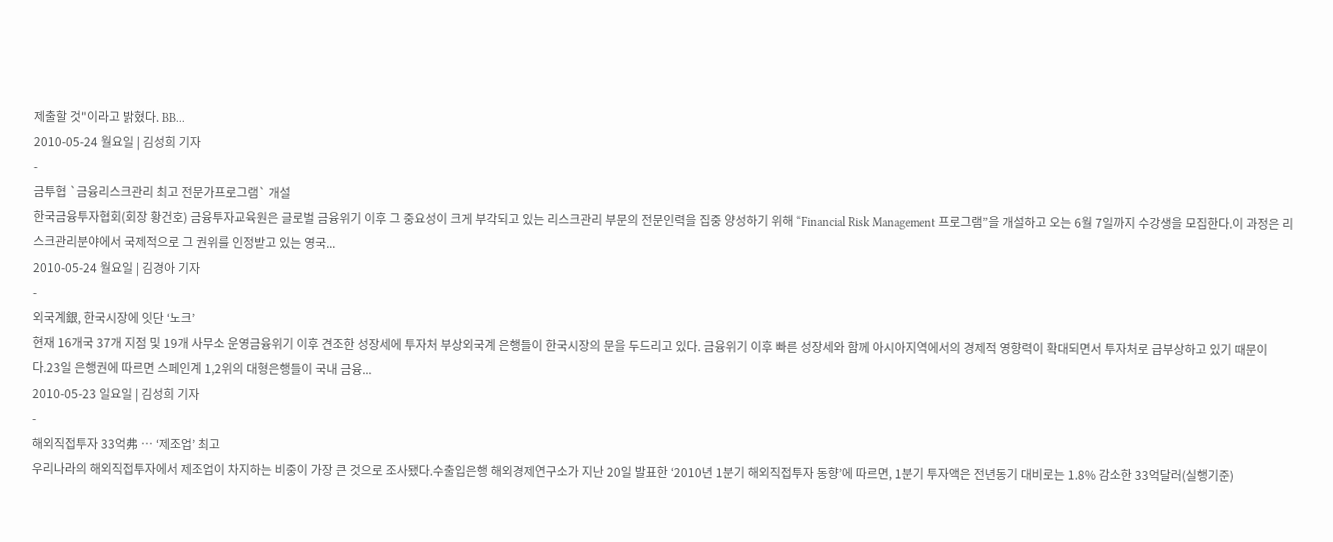제출할 것"이라고 밝혔다. BB...
2010-05-24 월요일 | 김성희 기자
-
금투협 `금융리스크관리 최고 전문가프로그램` 개설
한국금융투자협회(회장 황건호) 금융투자교육원은 글로벌 금융위기 이후 그 중요성이 크게 부각되고 있는 리스크관리 부문의 전문인력을 집중 양성하기 위해 “Financial Risk Management 프로그램”을 개설하고 오는 6월 7일까지 수강생을 모집한다.이 과정은 리스크관리분야에서 국제적으로 그 권위를 인정받고 있는 영국...
2010-05-24 월요일 | 김경아 기자
-
외국계銀, 한국시장에 잇단 ‘노크’
현재 16개국 37개 지점 및 19개 사무소 운영금융위기 이후 견조한 성장세에 투자처 부상외국계 은행들이 한국시장의 문을 두드리고 있다. 금융위기 이후 빠른 성장세와 함께 아시아지역에서의 경제적 영향력이 확대되면서 투자처로 급부상하고 있기 때문이다.23일 은행권에 따르면 스페인계 1,2위의 대형은행들이 국내 금융...
2010-05-23 일요일 | 김성희 기자
-
해외직접투자 33억弗 … ‘제조업’ 최고
우리나라의 해외직접투자에서 제조업이 차지하는 비중이 가장 큰 것으로 조사됐다.수출입은행 해외경제연구소가 지난 20일 발표한 ‘2010년 1분기 해외직접투자 동향’에 따르면, 1분기 투자액은 전년동기 대비로는 1.8% 감소한 33억달러(실행기준)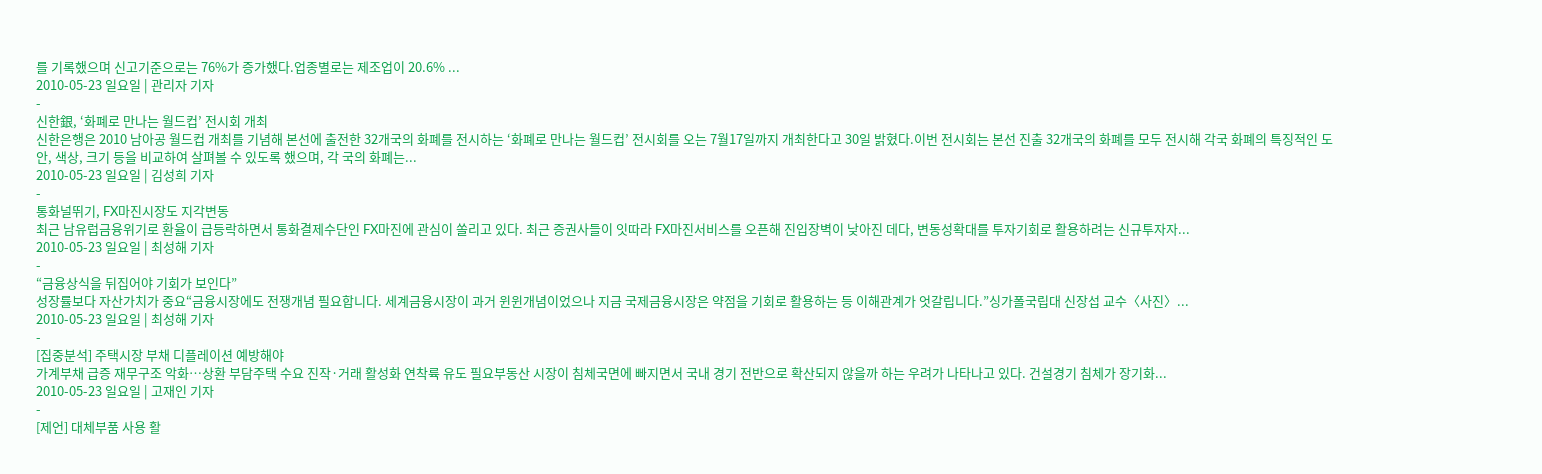를 기록했으며 신고기준으로는 76%가 증가했다.업종별로는 제조업이 20.6% ...
2010-05-23 일요일 | 관리자 기자
-
신한銀, ‘화폐로 만나는 월드컵’ 전시회 개최
신한은행은 2010 남아공 월드컵 개최를 기념해 본선에 출전한 32개국의 화폐를 전시하는 ‘화폐로 만나는 월드컵’ 전시회를 오는 7월17일까지 개최한다고 30일 밝혔다.이번 전시회는 본선 진출 32개국의 화폐를 모두 전시해 각국 화폐의 특징적인 도안, 색상, 크기 등을 비교하여 살펴볼 수 있도록 했으며, 각 국의 화폐는...
2010-05-23 일요일 | 김성희 기자
-
통화널뛰기, FX마진시장도 지각변동
최근 남유럽금융위기로 환율이 급등락하면서 통화결제수단인 FX마진에 관심이 쏠리고 있다. 최근 증권사들이 잇따라 FX마진서비스를 오픈해 진입장벽이 낮아진 데다, 변동성확대를 투자기회로 활용하려는 신규투자자...
2010-05-23 일요일 | 최성해 기자
-
“금융상식을 뒤집어야 기회가 보인다”
성장률보다 자산가치가 중요“금융시장에도 전쟁개념 필요합니다. 세계금융시장이 과거 윈윈개념이었으나 지금 국제금융시장은 약점을 기회로 활용하는 등 이해관계가 엇갈립니다.”싱가폴국립대 신장섭 교수〈사진〉...
2010-05-23 일요일 | 최성해 기자
-
[집중분석] 주택시장 부채 디플레이션 예방해야
가계부채 급증 재무구조 악화…상환 부담주택 수요 진작·거래 활성화 연착륙 유도 필요부동산 시장이 침체국면에 빠지면서 국내 경기 전반으로 확산되지 않을까 하는 우려가 나타나고 있다. 건설경기 침체가 장기화...
2010-05-23 일요일 | 고재인 기자
-
[제언] 대체부품 사용 활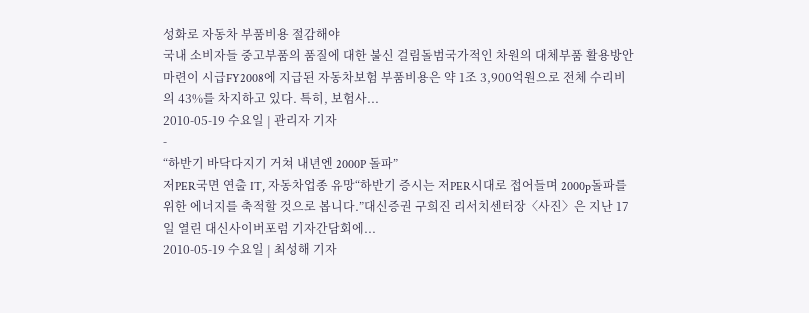성화로 자동차 부품비용 절감해야
국내 소비자들 중고부품의 품질에 대한 불신 걸림돌범국가적인 차원의 대체부품 활용방안 마련이 시급FY2008에 지급된 자동차보험 부품비용은 약 1조 3,900억원으로 전체 수리비의 43%를 차지하고 있다. 특히, 보험사...
2010-05-19 수요일 | 관리자 기자
-
“하반기 바닥다지기 거쳐 내년엔 2000P 돌파”
저PER국면 연출 IT, 자동차업종 유망“하반기 증시는 저PER시대로 접어들며 2000p돌파를 위한 에너지를 축적할 것으로 봅니다.”대신증권 구희진 리서치센터장〈사진〉은 지난 17일 열린 대신사이버포럼 기자간담회에...
2010-05-19 수요일 | 최성해 기자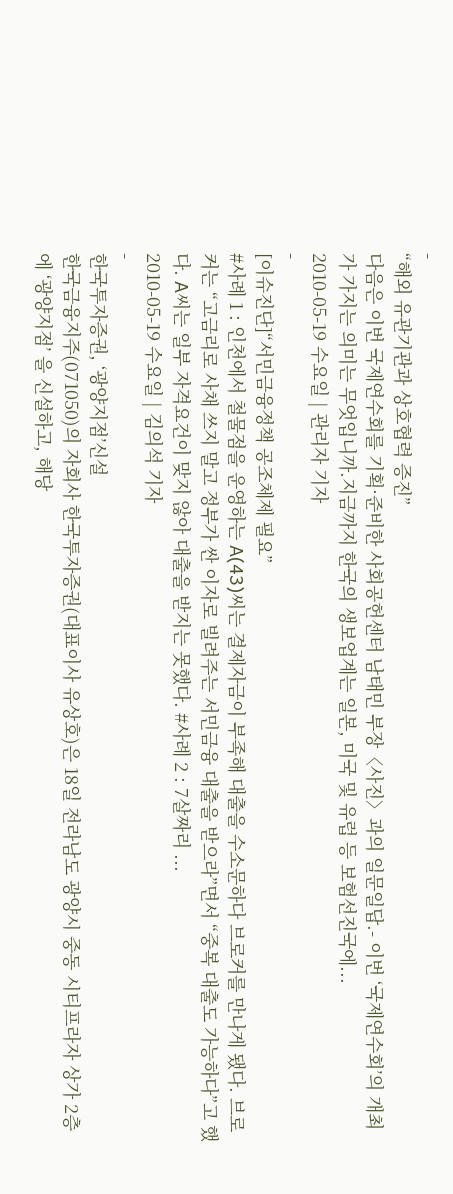-
“해외 유관기관과 상호협력 증진”
다음은 이번 국제연수회를 기획·준비한 사회공헌센터 남태민 부장〈사진〉과의 일문일답.- 이번 ‘국제연수회’의 개최가 가지는 의미는 무엇입니까.지금까지 한국의 생보업계는 일본, 미국 및 유럽 등 보험선진국에...
2010-05-19 수요일 | 관리자 기자
-
[이슈진단]“서민금융정책 공조체제 필요”
#사례 1 : 인천에서 철물점을 운영하는 A(43)씨는 결제자금이 부족해 대출을 수소문하다 브로커를 만나게 됐다. 브로커는 “고금리로 사채 쓰지 말고 정부가 싼 이자로 빌려주는 서민금융 대출을 받으라”면서 “중복 대출도 가능하다”고 했다. A씨는 일부 자격요건이 맞지 않아 대출을 받지는 못했다. #사례 2 : 7살짜리 ...
2010-05-19 수요일 | 김의석 기자
-
한국투자증권, ‘광양지점’신설
한국금융지주(071050)의 자회사 한국투자증권(대표이사 유상호)은 18일 전라남도 광양시 중동 시티프라자 상가 2층에 ‘광양지점’ 을 신설하고, 해당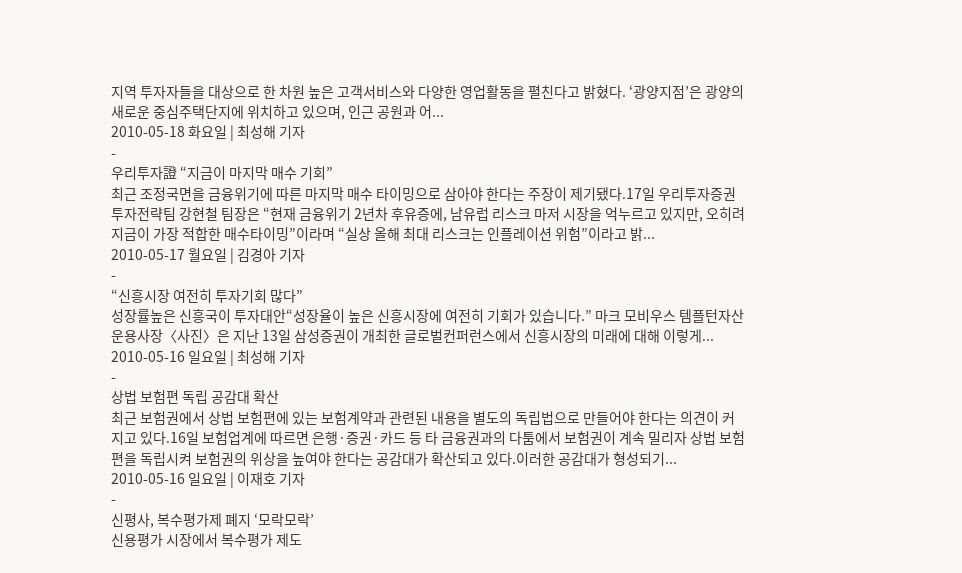지역 투자자들을 대상으로 한 차원 높은 고객서비스와 다양한 영업활동을 펼친다고 밝혔다. ‘광양지점’은 광양의 새로운 중심주택단지에 위치하고 있으며, 인근 공원과 어...
2010-05-18 화요일 | 최성해 기자
-
우리투자證 “지금이 마지막 매수 기회”
최근 조정국면을 금융위기에 따른 마지막 매수 타이밍으로 삼아야 한다는 주장이 제기됐다.17일 우리투자증권 투자전략팀 강현철 팀장은 “현재 금융위기 2년차 후유증에, 남유럽 리스크 마저 시장을 억누르고 있지만, 오히려 지금이 가장 적합한 매수타이밍”이라며 “실상 올해 최대 리스크는 인플레이션 위험”이라고 밝...
2010-05-17 월요일 | 김경아 기자
-
“신흥시장 여전히 투자기회 많다”
성장률높은 신흥국이 투자대안“성장율이 높은 신흥시장에 여전히 기회가 있습니다.” 마크 모비우스 템플턴자산운용사장〈사진〉은 지난 13일 삼성증권이 개최한 글로벌컨퍼런스에서 신흥시장의 미래에 대해 이렇게...
2010-05-16 일요일 | 최성해 기자
-
상법 보험편 독립 공감대 확산
최근 보험권에서 상법 보험편에 있는 보험계약과 관련된 내용을 별도의 독립법으로 만들어야 한다는 의견이 커지고 있다.16일 보험업계에 따르면 은행·증권·카드 등 타 금융권과의 다툼에서 보험권이 계속 밀리자 상법 보험편을 독립시켜 보험권의 위상을 높여야 한다는 공감대가 확산되고 있다.이러한 공감대가 형성되기...
2010-05-16 일요일 | 이재호 기자
-
신평사, 복수평가제 폐지 ‘모락모락’
신용평가 시장에서 복수평가 제도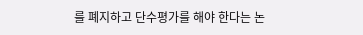를 폐지하고 단수평가를 해야 한다는 논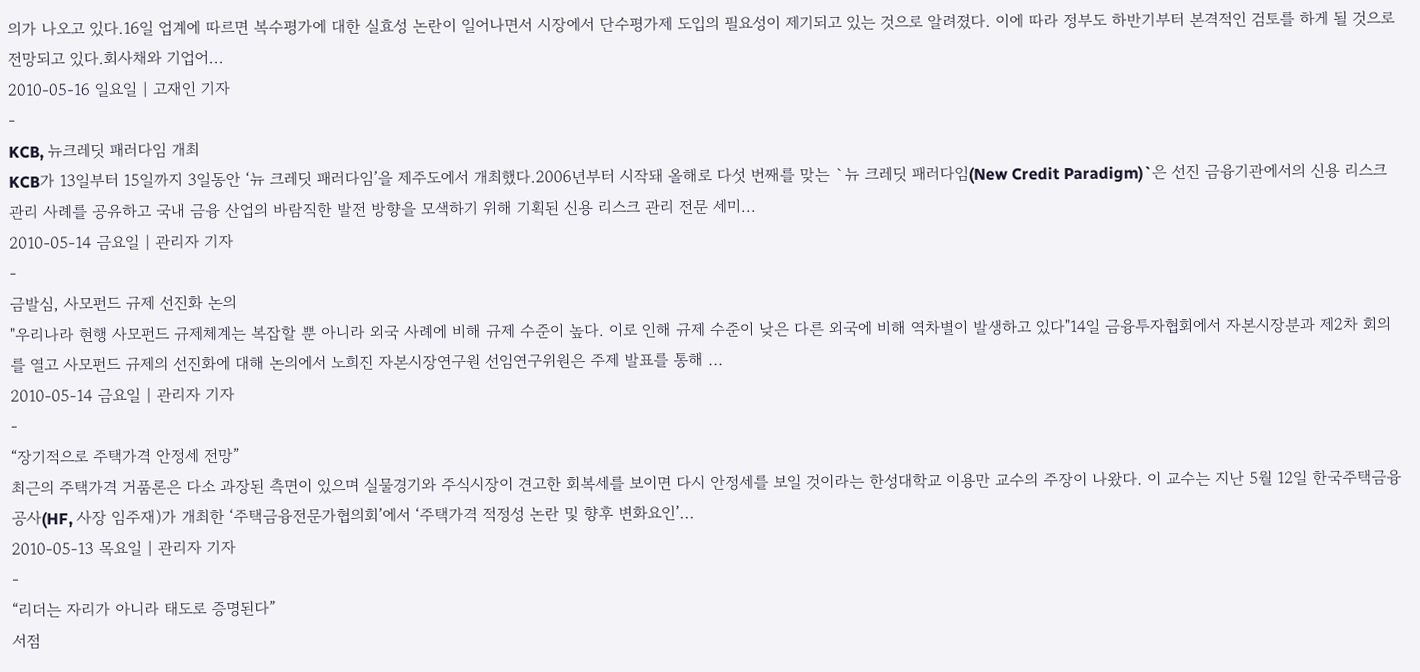의가 나오고 있다.16일 업계에 따르면 복수평가에 대한 실효성 논란이 일어나면서 시장에서 단수평가제 도입의 필요성이 제기되고 있는 것으로 알려졌다. 이에 따라 정부도 하반기부터 본격적인 검토를 하게 될 것으로 전망되고 있다.회사채와 기업어...
2010-05-16 일요일 | 고재인 기자
-
KCB, 뉴크레딧 패러다임 개최
KCB가 13일부터 15일까지 3일동안 ‘뉴 크레딧 패러다임’을 제주도에서 개최했다.2006년부터 시작돼 올해로 다섯 번째를 맞는 `뉴 크레딧 패러다임(New Credit Paradigm)`은 선진 금융기관에서의 신용 리스크 관리 사례를 공유하고 국내 금융 산업의 바람직한 발전 방향을 모색하기 위해 기획된 신용 리스크 관리 전문 세미...
2010-05-14 금요일 | 관리자 기자
-
금발심, 사모펀드 규제 선진화 논의
"우리나라 현행 사모펀드 규제체계는 복잡할 뿐 아니라 외국 사례에 비해 규제 수준이 높다. 이로 인해 규제 수준이 낮은 다른 외국에 비해 역차별이 발생하고 있다"14일 금융투자협회에서 자본시장분과 제2차 회의를 열고 사모펀드 규제의 선진화에 대해 논의에서 노희진 자본시장연구원 선임연구위원은 주제 발표를 통해 ...
2010-05-14 금요일 | 관리자 기자
-
“장기적으로 주택가격 안정세 전망”
최근의 주택가격 거품론은 다소 과장된 측면이 있으며 실물경기와 주식시장이 견고한 회복세를 보이면 다시 안정세를 보일 것이라는 한성대학교 이용만 교수의 주장이 나왔다. 이 교수는 지난 5월 12일 한국주택금융공사(HF, 사장 임주재)가 개최한 ‘주택금융전문가협의회’에서 ‘주택가격 적정성 논란 및 향후 변화요인’...
2010-05-13 목요일 | 관리자 기자
-
“리더는 자리가 아니라 태도로 증명된다”
서점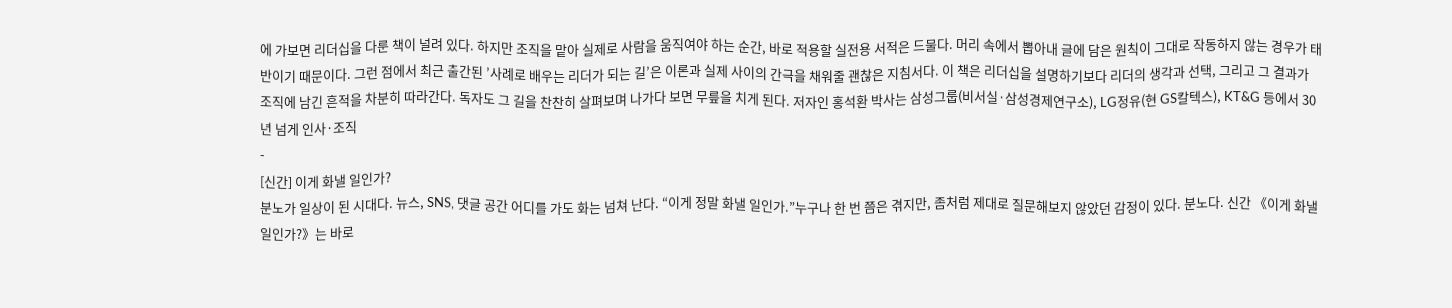에 가보면 리더십을 다룬 책이 널려 있다. 하지만 조직을 맡아 실제로 사람을 움직여야 하는 순간, 바로 적용할 실전용 서적은 드물다. 머리 속에서 뽑아내 글에 담은 원칙이 그대로 작동하지 않는 경우가 태반이기 때문이다. 그런 점에서 최근 출간된 ’사례로 배우는 리더가 되는 길’은 이론과 실제 사이의 간극을 채워줄 괜찮은 지침서다. 이 책은 리더십을 설명하기보다 리더의 생각과 선택, 그리고 그 결과가 조직에 남긴 흔적을 차분히 따라간다. 독자도 그 길을 찬찬히 살펴보며 나가다 보면 무릎을 치게 된다. 저자인 홍석환 박사는 삼성그룹(비서실·삼성경제연구소), LG정유(현 GS칼텍스), KT&G 등에서 30년 넘게 인사·조직
-
[신간] 이게 화낼 일인가?
분노가 일상이 된 시대다. 뉴스, SNS, 댓글 공간 어디를 가도 화는 넘쳐 난다. “이게 정말 화낼 일인가.”누구나 한 번 쯤은 겪지만, 좀처럼 제대로 질문해보지 않았던 감정이 있다. 분노다. 신간 《이게 화낼 일인가?》는 바로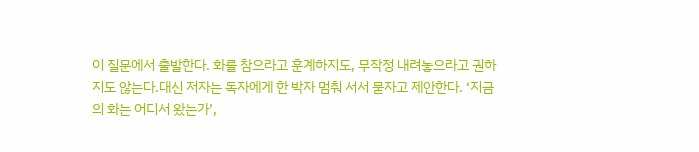이 질문에서 출발한다. 화를 참으라고 훈계하지도, 무작정 내려놓으라고 권하지도 않는다.대신 저자는 독자에게 한 박자 멈춰 서서 묻자고 제안한다. ‘지금의 화는 어디서 왔는가’,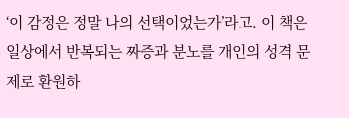‘이 감정은 정말 나의 선택이었는가’라고. 이 책은 일상에서 반복되는 짜증과 분노를 개인의 성격 문제로 환원하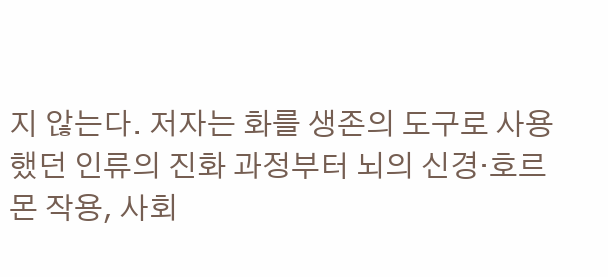지 않는다. 저자는 화를 생존의 도구로 사용했던 인류의 진화 과정부터 뇌의 신경·호르몬 작용, 사회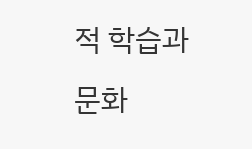적 학습과 문화